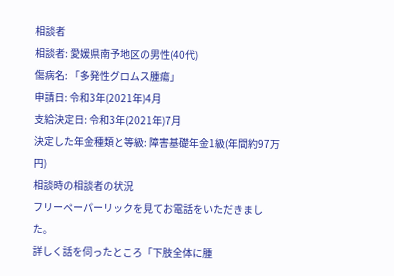相談者
相談者: 愛媛県南予地区の男性(40代)
傷病名: 「多発性グロムス腫瘍」
申請日: 令和3年(2021年)4月
支給決定日: 令和3年(2021年)7月
決定した年金種類と等級: 障害基礎年金1級(年間約97万円)
相談時の相談者の状況
フリーペーパーリックを見てお電話をいただきました。
詳しく話を伺ったところ「下肢全体に腫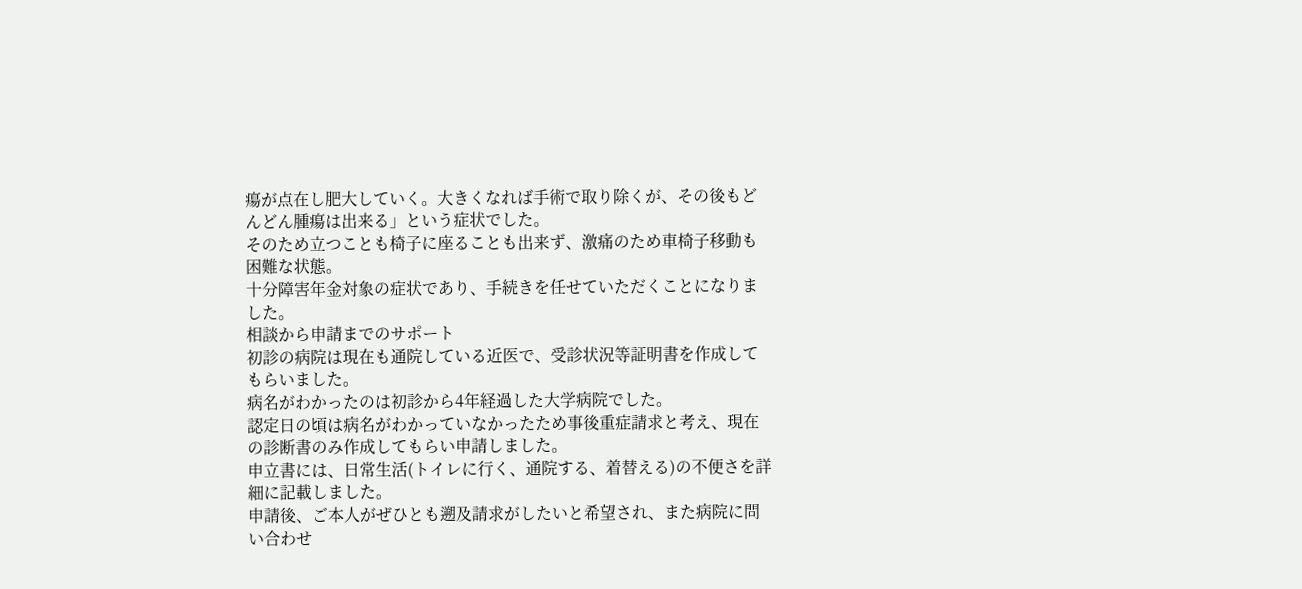瘍が点在し肥大していく。大きくなれば手術で取り除くが、その後もどんどん腫瘍は出来る」という症状でした。
そのため立つことも椅子に座ることも出来ず、激痛のため車椅子移動も困難な状態。
十分障害年金対象の症状であり、手続きを任せていただくことになりました。
相談から申請までのサポート
初診の病院は現在も通院している近医で、受診状況等証明書を作成してもらいました。
病名がわかったのは初診から4年経過した大学病院でした。
認定日の頃は病名がわかっていなかったため事後重症請求と考え、現在の診断書のみ作成してもらい申請しました。
申立書には、日常生活(トイレに行く、通院する、着替える)の不便さを詳細に記載しました。
申請後、ご本人がぜひとも遡及請求がしたいと希望され、また病院に問い合わせ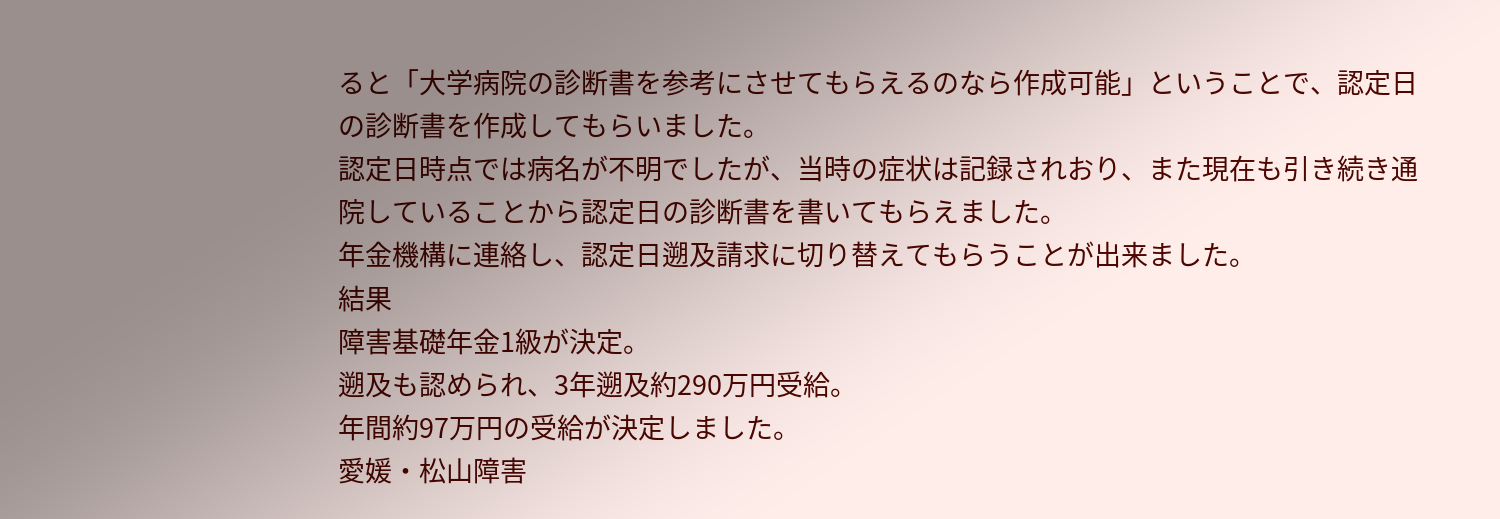ると「大学病院の診断書を参考にさせてもらえるのなら作成可能」ということで、認定日の診断書を作成してもらいました。
認定日時点では病名が不明でしたが、当時の症状は記録されおり、また現在も引き続き通院していることから認定日の診断書を書いてもらえました。
年金機構に連絡し、認定日遡及請求に切り替えてもらうことが出来ました。
結果
障害基礎年金1級が決定。
遡及も認められ、3年遡及約290万円受給。
年間約97万円の受給が決定しました。
愛媛・松山障害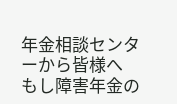年金相談センターから皆様へ
もし障害年金の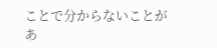ことで分からないことがあ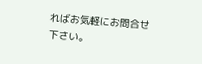ればお気軽にお問合せ下さい。